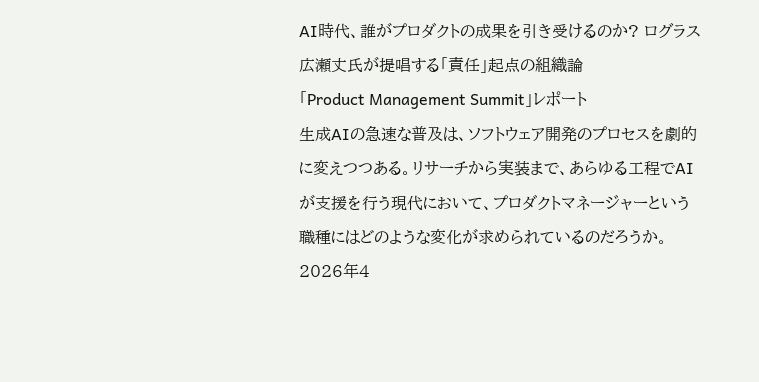AI時代、誰がプロダクトの成果を引き受けるのか? ログラス広瀬丈氏が提唱する「責任」起点の組織論
「Product Management Summit」レポート
生成AIの急速な普及は、ソフトウェア開発のプロセスを劇的に変えつつある。リサーチから実装まで、あらゆる工程でAIが支援を行う現代において、プロダクトマネージャーという職種にはどのような変化が求められているのだろうか。2026年4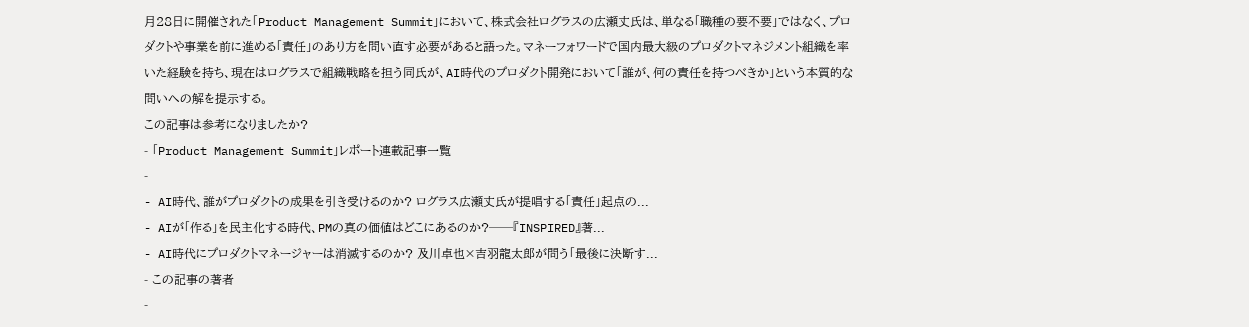月28日に開催された「Product Management Summit」において、株式会社ログラスの広瀬丈氏は、単なる「職種の要不要」ではなく、プロダクトや事業を前に進める「責任」のあり方を問い直す必要があると語った。マネーフォワードで国内最大級のプロダクトマネジメント組織を率いた経験を持ち、現在はログラスで組織戦略を担う同氏が、AI時代のプロダクト開発において「誰が、何の責任を持つべきか」という本質的な問いへの解を提示する。
この記事は参考になりましたか?
- 「Product Management Summit」レポート連載記事一覧
-
- AI時代、誰がプロダクトの成果を引き受けるのか? ログラス広瀬丈氏が提唱する「責任」起点の...
- AIが「作る」を民主化する時代、PMの真の価値はどこにあるのか?──『INSPIRED』著...
- AI時代にプロダクトマネージャーは消滅するのか? 及川卓也×吉羽龍太郎が問う「最後に決断す...
- この記事の著者
-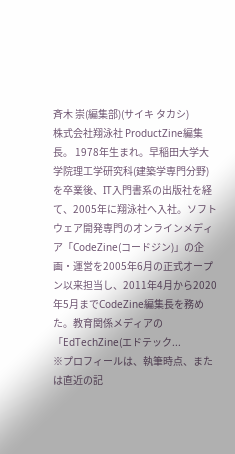斉木 崇(編集部)(サイキ タカシ)
株式会社翔泳社 ProductZine編集長。 1978年生まれ。早稲田大学大学院理工学研究科(建築学専門分野)を卒業後、IT入門書系の出版社を経て、2005年に翔泳社へ入社。ソフトウェア開発専門のオンラインメディア「CodeZine(コードジン)」の企画・運営を2005年6月の正式オープン以来担当し、2011年4月から2020年5月までCodeZine編集長を務めた。教育関係メディアの「EdTechZine(エドテック...
※プロフィールは、執筆時点、または直近の記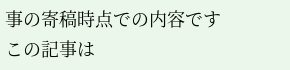事の寄稿時点での内容です
この記事は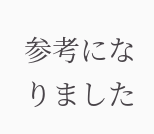参考になりました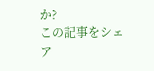か?
この記事をシェア